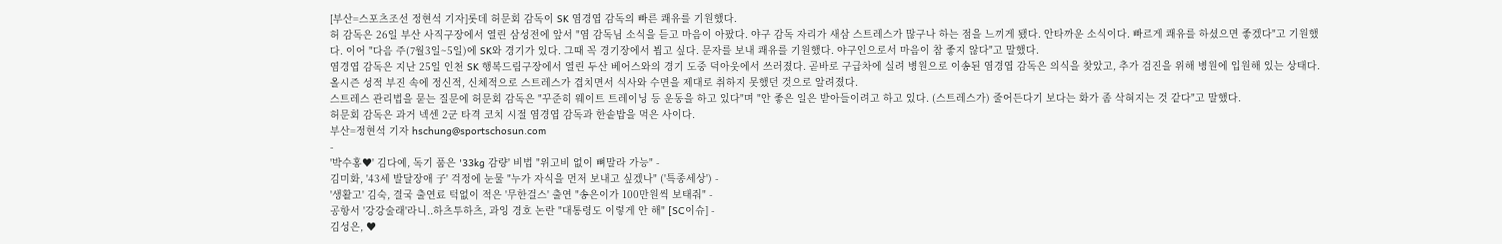[부산=스포츠조선 정현석 기자]롯데 허문회 감독이 SK 염경엽 감독의 빠른 쾌유를 기원했다.
허 감독은 26일 부산 사직구장에서 열린 삼성전에 앞서 "염 감독님 소식을 듣고 마음이 아팠다. 야구 감독 자리가 새삼 스트레스가 많구나 하는 점을 느끼게 됐다. 안타까운 소식이다. 빠르게 쾌유를 하셨으면 좋겠다"고 기원했다. 이어 "다음 주(7월3일~5일)에 SK와 경기가 있다. 그때 꼭 경기장에서 뵙고 싶다. 문자를 보내 쾌유를 기원했다. 야구인으로서 마음이 참 좋지 않다"고 말했다.
염경엽 감독은 지난 25일 인천 SK 행복드림구장에서 열린 두산 베어스와의 경기 도중 덕아웃에서 쓰러졌다. 곧바로 구급차에 실려 병원으로 이송된 염경엽 감독은 의식을 찾았고, 추가 검진을 위해 병원에 입원해 있는 상태다. 올시즌 성적 부진 속에 정신적, 신체적으로 스트레스가 겹치면서 식사와 수면을 제대로 취하지 못했던 것으로 알려졌다.
스트레스 관리법을 묻는 질문에 허문회 감독은 "꾸준히 웨이트 트레이닝 등 운동을 하고 있다"며 "안 좋은 일은 받아들이려고 하고 있다. (스트레스가) 줄어든다기 보다는 화가 좀 삭혀지는 것 같다"고 말했다.
허문회 감독은 과거 넥센 2군 타격 코치 시절 염경엽 감독과 한솥밥을 먹은 사이다.
부산=정현석 기자 hschung@sportschosun.com
-
'박수홍♥' 김다예, 독기 품은 '33kg 감량' 비법 "위고비 없이 뼈말라 가능" -
김미화, '43세 발달장애 子' 걱정에 눈물 "누가 자식을 먼저 보내고 싶겠나" ('특종세상') -
'생활고' 김숙, 결국 출연료 턱없이 적은 '무한걸스' 출연 "송은이가 100만원씩 보태줘" -
공항서 '강강술래'라니..하츠투하츠, 과잉 경호 논란 "대통령도 이렇게 안 해" [SC이슈] -
김성은, ♥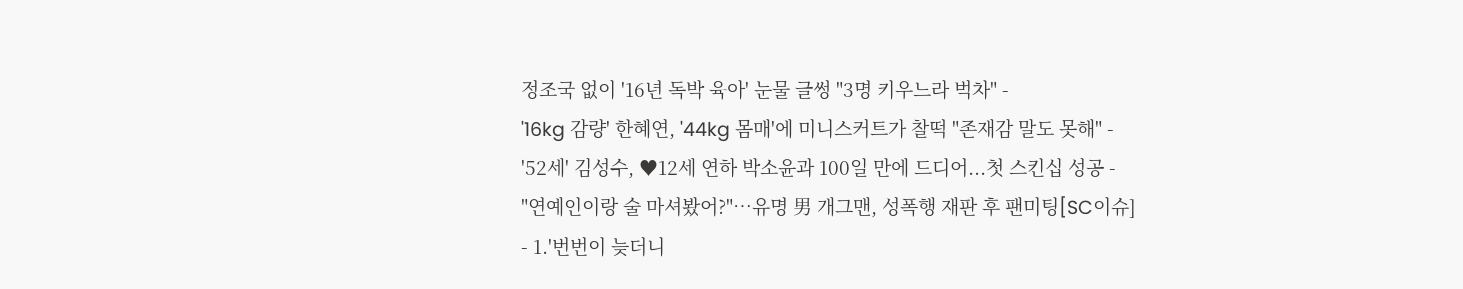정조국 없이 '16년 독박 육아' 눈물 글썽 "3명 키우느라 벅차" -
'16kg 감량' 한혜연, '44kg 몸매'에 미니스커트가 찰떡 "존재감 말도 못해" -
'52세' 김성수, ♥12세 연하 박소윤과 100일 만에 드디어...첫 스킨십 성공 -
"연예인이랑 술 마셔봤어?"…유명 男 개그맨, 성폭행 재판 후 팬미팅[SC이슈]
- 1.'번번이 늦더니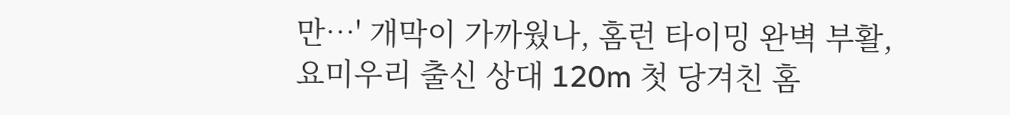만…' 개막이 가까웠나, 홈런 타이밍 완벽 부활, 요미우리 출신 상대 120m 첫 당겨친 홈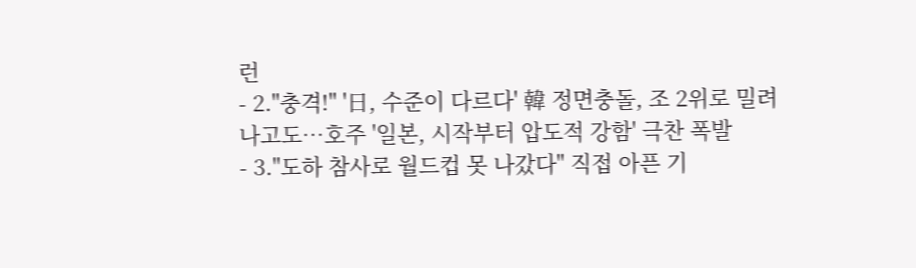런
- 2."충격!" '日, 수준이 다르다' 韓 정면충돌, 조 2위로 밀려나고도…호주 '일본, 시작부터 압도적 강함' 극찬 폭발
- 3."도하 참사로 월드컵 못 나갔다" 직접 아픈 기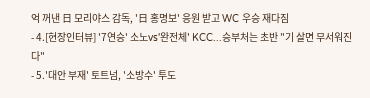억 꺼낸 日 모리야스 감독, '日 홍명보' 응원 받고 WC 우승 재다짐
- 4.[현장인터뷰] '7연승' 소노vs'완전체' KCC...승부처는 초반 "기 살면 무서워진다"
- 5.'대안 부재' 토트넘, '소방수' 투도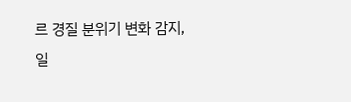르 경질 분위기 변화 감지, 일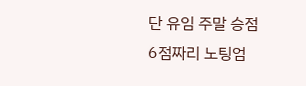단 유임 주말 승점 6점짜리 노팅엄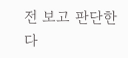전 보고 판단한다